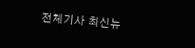전체기사 최신뉴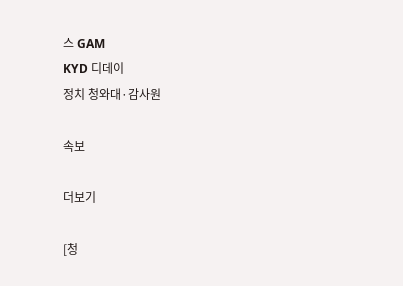스 GAM
KYD 디데이
정치 청와대·감사원

속보

더보기

[청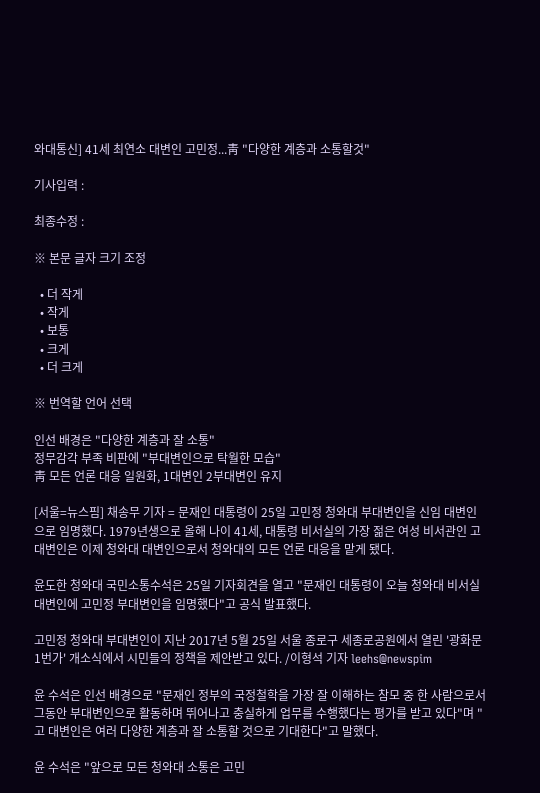와대통신] 41세 최연소 대변인 고민정...靑 "다양한 계층과 소통할것"

기사입력 :

최종수정 :

※ 본문 글자 크기 조정

  • 더 작게
  • 작게
  • 보통
  • 크게
  • 더 크게

※ 번역할 언어 선택

인선 배경은 "다양한 계층과 잘 소통"
정무감각 부족 비판에 "부대변인으로 탁월한 모습"
靑 모든 언론 대응 일원화, 1대변인 2부대변인 유지

[서울=뉴스핌] 채송무 기자 = 문재인 대통령이 25일 고민정 청와대 부대변인을 신임 대변인으로 임명했다. 1979년생으로 올해 나이 41세, 대통령 비서실의 가장 젊은 여성 비서관인 고 대변인은 이제 청와대 대변인으로서 청와대의 모든 언론 대응을 맡게 됐다.

윤도한 청와대 국민소통수석은 25일 기자회견을 열고 "문재인 대통령이 오늘 청와대 비서실 대변인에 고민정 부대변인을 임명했다"고 공식 발표했다.

고민정 청와대 부대변인이 지난 2017년 5월 25일 서울 종로구 세종로공원에서 열린 '광화문1번가' 개소식에서 시민들의 정책을 제안받고 있다. /이형석 기자 leehs@newspim

윤 수석은 인선 배경으로 "문재인 정부의 국정철학을 가장 잘 이해하는 참모 중 한 사람으로서 그동안 부대변인으로 활동하며 뛰어나고 충실하게 업무를 수행했다는 평가를 받고 있다"며 "고 대변인은 여러 다양한 계층과 잘 소통할 것으로 기대한다"고 말했다.

윤 수석은 "앞으로 모든 청와대 소통은 고민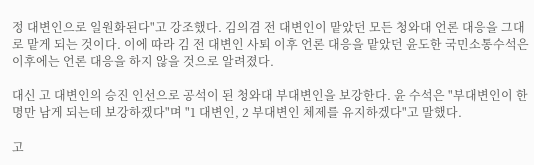정 대변인으로 일원화된다"고 강조했다. 김의겸 전 대변인이 맡았던 모든 청와대 언론 대응을 그대로 맡게 되는 것이다. 이에 따라 김 전 대변인 사퇴 이후 언론 대응을 맡았던 윤도한 국민소통수석은 이후에는 언론 대응을 하지 않을 것으로 알려졌다.

대신 고 대변인의 승진 인선으로 공석이 된 청와대 부대변인을 보강한다. 윤 수석은 "부대변인이 한명만 남게 되는데 보강하겠다"며 "1 대변인, 2 부대변인 체제를 유지하겠다"고 말했다.

고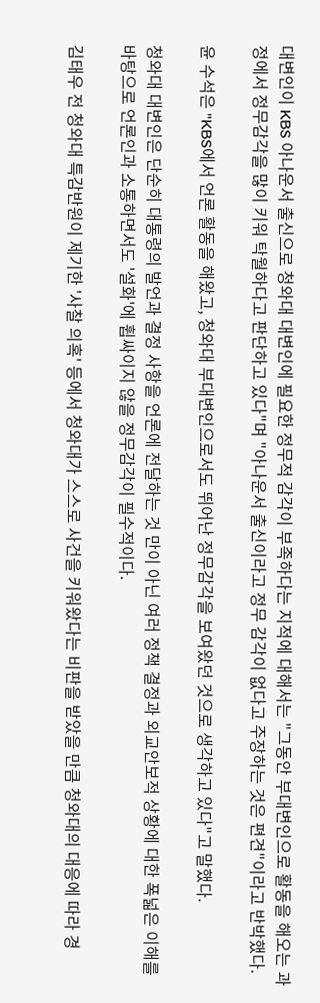대변인이 KBS 아나운서 출신으로 청와대 대변인에 필요한 정무적 감각이 부족하다는 지적에 대해서는 "그동안 부대변인으로 활동을 해오는 과정에서 정무감각을 많이 키워 탁월하다고 판단하고 있다"며 "아나운서 출신이라고 정무 감각이 없다고 주장하는 것은 편견"이라고 반박했다.

윤 수석은 "KBS에서 언론 활동을 해왔고, 청와대 부대변인으로서도 뛰어난 정무감각을 보여왔던 것으로 생각하고 있다"고 말했다.

청와대 대변인은 단순히 대통령의 발언과 결정 사항을 언론에 전달하는 것 만이 아닌 여러 정책 결정과 외교안보적 상황에 대한 폭넓은 이해를 바탕으로 언론인과 소통하면서도 '설화'에 휩싸이지 않을 정무감각이 필수적이다.

김태우 전 청와대 특감반원이 제기한 '사찰 의혹' 등에서 청와대가 스스로 사건을 키워왔다는 비판을 받았을 만큼 청와대의 대응에 따라 경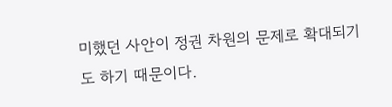미했던 사안이 정권 차원의 문제로 확대되기도 하기 때문이다.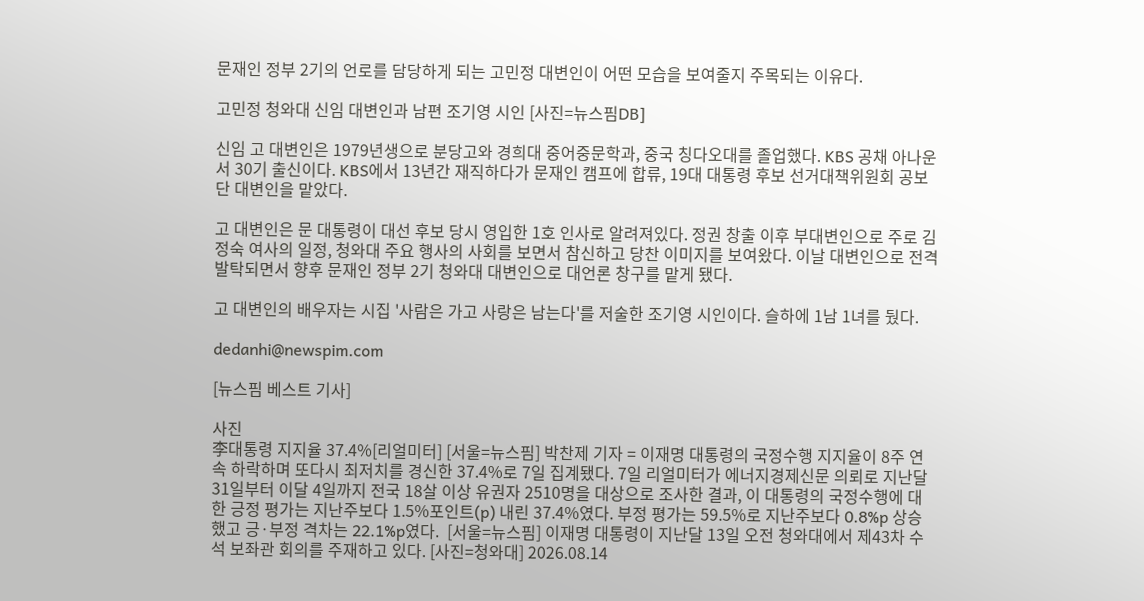문재인 정부 2기의 언로를 담당하게 되는 고민정 대변인이 어떤 모습을 보여줄지 주목되는 이유다.

고민정 청와대 신임 대변인과 남편 조기영 시인 [사진=뉴스핌DB]

신임 고 대변인은 1979년생으로 분당고와 경희대 중어중문학과, 중국 칭다오대를 졸업했다. KBS 공채 아나운서 30기 출신이다. KBS에서 13년간 재직하다가 문재인 캠프에 합류, 19대 대통령 후보 선거대책위원회 공보단 대변인을 맡았다.

고 대변인은 문 대통령이 대선 후보 당시 영입한 1호 인사로 알려져있다. 정권 창출 이후 부대변인으로 주로 김정숙 여사의 일정, 청와대 주요 행사의 사회를 보면서 참신하고 당찬 이미지를 보여왔다. 이날 대변인으로 전격 발탁되면서 향후 문재인 정부 2기 청와대 대변인으로 대언론 창구를 맡게 됐다.

고 대변인의 배우자는 시집 '사람은 가고 사랑은 남는다'를 저술한 조기영 시인이다. 슬하에 1남 1녀를 뒀다.

dedanhi@newspim.com

[뉴스핌 베스트 기사]

사진
李대통령 지지율 37.4%[리얼미터] [서울=뉴스핌] 박찬제 기자 = 이재명 대통령의 국정수행 지지율이 8주 연속 하락하며 또다시 최저치를 경신한 37.4%로 7일 집계됐다. 7일 리얼미터가 에너지경제신문 의뢰로 지난달 31일부터 이달 4일까지 전국 18살 이상 유권자 2510명을 대상으로 조사한 결과, 이 대통령의 국정수행에 대한 긍정 평가는 지난주보다 1.5%포인트(p) 내린 37.4%였다. 부정 평가는 59.5%로 지난주보다 0.8%p 상승했고 긍·부정 격차는 22.1%p였다.  [서울=뉴스핌] 이재명 대통령이 지난달 13일 오전 청와대에서 제43차 수석 보좌관 회의를 주재하고 있다. [사진=청와대] 2026.08.14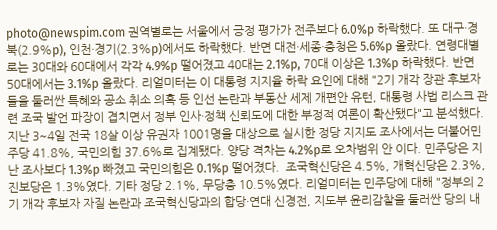photo@newspim.com 권역별로는 서울에서 긍정 평가가 전주보다 6.0%p 하락했다. 또 대구·경북(2.9%p), 인천·경기(2.3%p)에서도 하락했다. 반면 대전·세종·충청은 5.6%p 올랐다. 연령대별로는 30대와 60대에서 각각 4.9%p 떨어졌고 40대는 2.1%p, 70대 이상은 1.3%p 하락했다. 반면 50대에서는 3.1%p 올랐다. 리얼미터는 이 대통령 지지율 하락 요인에 대해 "2기 개각 장관 후보자들을 둘러싼 특혜와 공소 취소 의혹 등 인선 논란과 부동산 세제 개편안 유턴, 대통령 사법 리스크 관련 조국 발언 파장이 겹치면서 정부 인사·정책 신뢰도에 대한 부정적 여론이 확산됐다"고 분석했다. 지난 3~4일 전국 18살 이상 유권자 1001명을 대상으로 실시한 정당 지지도 조사에서는 더불어민주당 41.8%, 국민의힘 37.6%로 집계됐다. 양당 격차는 4.2%p로 오차범위 안 이다. 민주당은 지난 조사보다 1.3%p 빠졌고 국민의힘은 0.1%p 떨어졌다.  조국혁신당은 4.5%, 개혁신당은 2.3%, 진보당은 1.3%였다. 기타 정당 2.1%, 무당층 10.5%였다. 리얼미터는 민주당에 대해 "정부의 2기 개각 후보자 자질 논란과 조국혁신당과의 합당·연대 신경전, 지도부 윤리감찰을 둘러싼 당의 내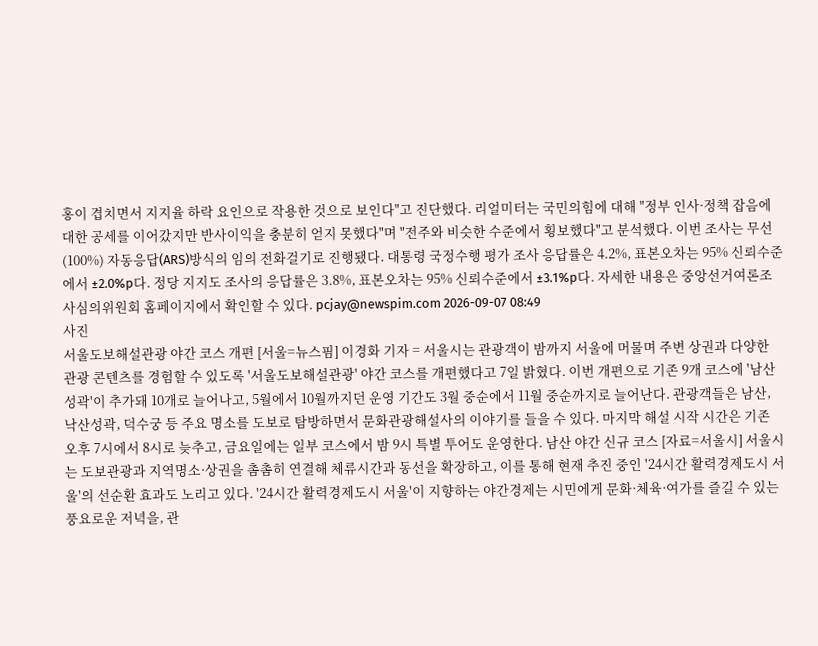홍이 겹치면서 지지율 하락 요인으로 작용한 것으로 보인다"고 진단했다. 리얼미터는 국민의힘에 대해 "정부 인사·정책 잡음에 대한 공세를 이어갔지만 반사이익을 충분히 얻지 못했다"며 "전주와 비슷한 수준에서 횡보했다"고 분석했다. 이번 조사는 무선(100%) 자동응답(ARS)방식의 임의 전화걸기로 진행됐다. 대통령 국정수행 평가 조사 응답률은 4.2%, 표본오차는 95% 신뢰수준에서 ±2.0%p다. 정당 지지도 조사의 응답률은 3.8%, 표본오차는 95% 신뢰수준에서 ±3.1%p다. 자세한 내용은 중앙선거여론조사심의위원회 홈페이지에서 확인할 수 있다. pcjay@newspim.com 2026-09-07 08:49
사진
서울도보해설관광 야간 코스 개편 [서울=뉴스핌] 이경화 기자 = 서울시는 관광객이 밤까지 서울에 머물며 주변 상권과 다양한 관광 콘텐츠를 경험할 수 있도록 '서울도보해설관광' 야간 코스를 개편했다고 7일 밝혔다. 이번 개편으로 기존 9개 코스에 '남산 성곽'이 추가돼 10개로 늘어나고, 5월에서 10월까지던 운영 기간도 3월 중순에서 11월 중순까지로 늘어난다. 관광객들은 남산, 낙산성곽, 덕수궁 등 주요 명소를 도보로 탐방하면서 문화관광해설사의 이야기를 들을 수 있다. 마지막 해설 시작 시간은 기존 오후 7시에서 8시로 늦추고, 금요일에는 일부 코스에서 밤 9시 특별 투어도 운영한다. 남산 야간 신규 코스 [자료=서울시] 서울시는 도보관광과 지역명소·상권을 촘촘히 연결해 체류시간과 동선을 확장하고, 이를 통해 현재 추진 중인 '24시간 활력경제도시 서울'의 선순환 효과도 노리고 있다. '24시간 활력경제도시 서울'이 지향하는 야간경제는 시민에게 문화·체육·여가를 즐길 수 있는 풍요로운 저녁을, 관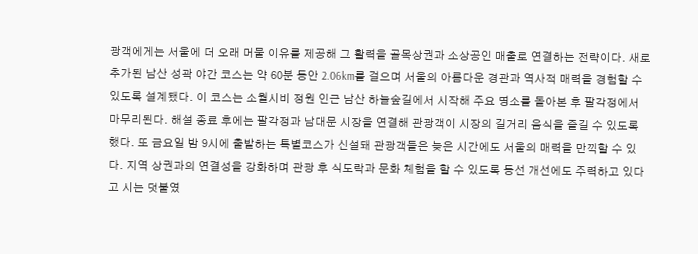광객에게는 서울에 더 오래 머물 이유를 제공해 그 활력을 골목상권과 소상공인 매출로 연결하는 전략이다. 새로 추가된 남산 성곽 야간 코스는 약 60분 동안 2.06km를 걸으며 서울의 아름다운 경관과 역사적 매력을 경험할 수 있도록 설계됐다. 이 코스는 소월시비 정원 인근 남산 하늘숲길에서 시작해 주요 명소를 돌아본 후 팔각정에서 마무리된다. 해설 종료 후에는 팔각정과 남대문 시장을 연결해 관광객이 시장의 길거리 음식을 즐길 수 있도록 했다. 또 금요일 밤 9시에 출발하는 특별코스가 신설돼 관광객들은 늦은 시간에도 서울의 매력을 만끽할 수 있다. 지역 상권과의 연결성을 강화하며 관광 후 식도락과 문화 체험을 할 수 있도록 동선 개선에도 주력하고 있다고 시는 덧붙였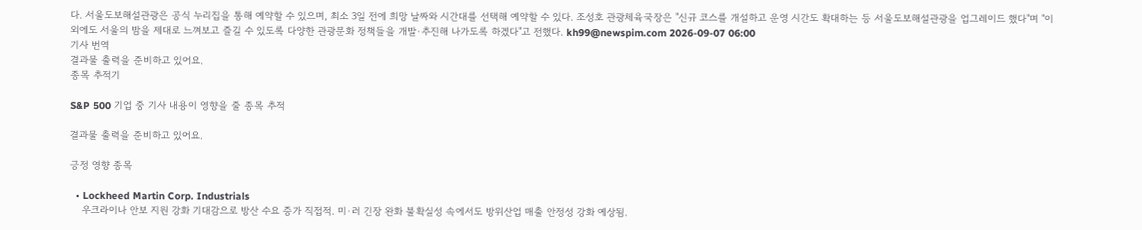다. 서울도보해설관광은 공식 누리집을 통해 예약할 수 있으며, 최소 3일 전에 희망 날짜와 시간대를 선택해 예약할 수 있다. 조성호 관광체육국장은 "신규 코스를 개설하고 운영 시간도 확대하는 등 서울도보해설관광을 업그레이드 했다"며 "이외에도 서울의 밤을 제대로 느껴보고 즐길 수 있도록 다양한 관광문화 정책들을 개발·추진해 나가도록 하겠다"고 전했다. kh99@newspim.com 2026-09-07 06:00
기사 번역
결과물 출력을 준비하고 있어요.
종목 추적기

S&P 500 기업 중 기사 내용이 영향을 줄 종목 추적

결과물 출력을 준비하고 있어요.

긍정 영향 종목

  • Lockheed Martin Corp. Industrials
    우크라이나 안보 지원 강화 기대감으로 방산 수요 증가 직접적. 미·러 긴장 완화 불확실성 속에서도 방위산업 매출 안정성 강화 예상됨.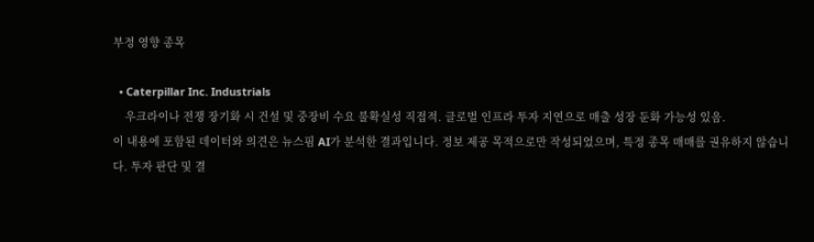부정 영향 종목

  • Caterpillar Inc. Industrials
    우크라이나 전쟁 장기화 시 건설 및 중장비 수요 불확실성 직접적. 글로벌 인프라 투자 지연으로 매출 성장 둔화 가능성 있음.
이 내용에 포함된 데이터와 의견은 뉴스핌 AI가 분석한 결과입니다. 정보 제공 목적으로만 작성되었으며, 특정 종목 매매를 권유하지 않습니다. 투자 판단 및 결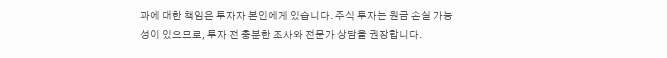과에 대한 책임은 투자자 본인에게 있습니다. 주식 투자는 원금 손실 가능성이 있으므로, 투자 전 충분한 조사와 전문가 상담을 권장합니다.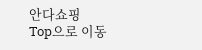안다쇼핑
Top으로 이동